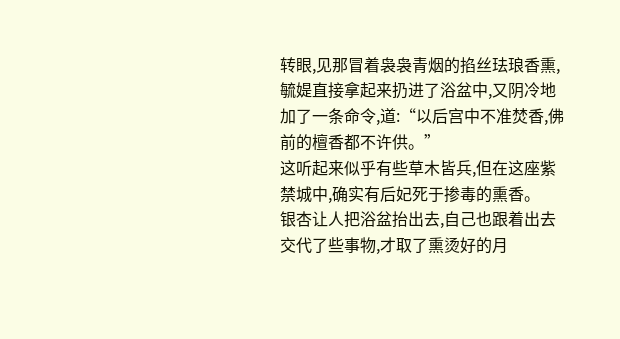转眼,见那冒着袅袅青烟的掐丝珐琅香熏,毓媞直接拿起来扔进了浴盆中,又阴冷地加了一条命令,道:“以后宫中不准焚香,佛前的檀香都不许供。”
这听起来似乎有些草木皆兵,但在这座紫禁城中,确实有后妃死于掺毒的熏香。
银杏让人把浴盆抬出去,自己也跟着出去交代了些事物,才取了熏烫好的月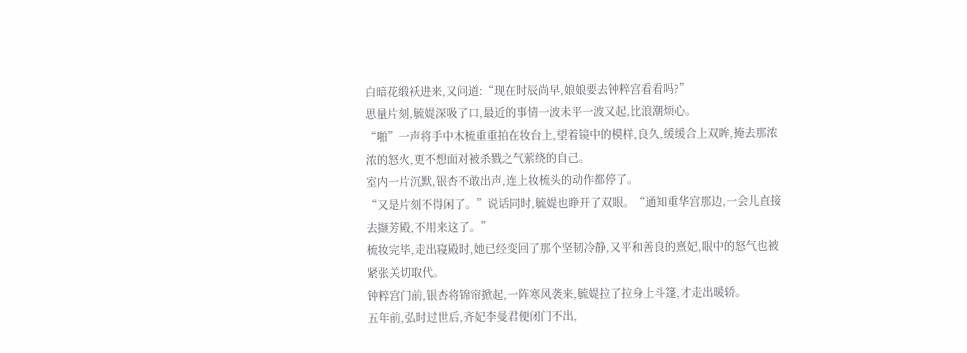白暗花缎袄进来,又问道:“现在时辰尚早,娘娘要去钟粹宫看看吗?”
思量片刻,毓媞深吸了口,最近的事情一波未平一波又起,比浪潮烦心。
“啪”一声将手中木梳重重拍在妆台上,望着镜中的模样,良久,缓缓合上双眸,掩去那浓浓的怒火,更不想面对被杀戮之气萦绕的自己。
室内一片沉默,银杏不敢出声,连上妆梳头的动作都停了。
“又是片刻不得闲了。”说话同时,毓媞也睁开了双眼。“通知重华宫那边,一会儿直接去撷芳殿,不用来这了。”
梳妆完毕,走出寝殿时,她已经变回了那个坚韧冷静,又平和善良的熹妃,眼中的怒气也被紧张关切取代。
钟粹宫门前,银杏将锦帘掀起,一阵寒风袭来,毓媞拉了拉身上斗篷,才走出暖轿。
五年前,弘时过世后,齐妃李曼君便闭门不出,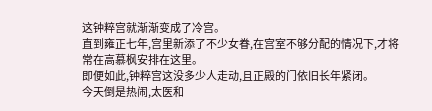这钟粹宫就渐渐变成了冷宫。
直到雍正七年,宫里新添了不少女眷,在宫室不够分配的情况下,才将常在高慕枫安排在这里。
即便如此,钟粹宫这没多少人走动,且正殿的门依旧长年紧闭。
今天倒是热闹,太医和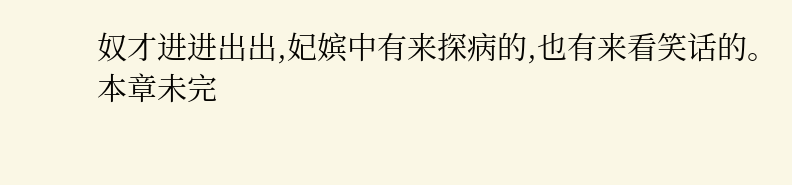奴才进进出出,妃嫔中有来探病的,也有来看笑话的。
本章未完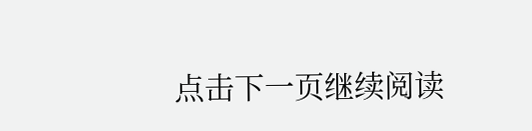点击下一页继续阅读